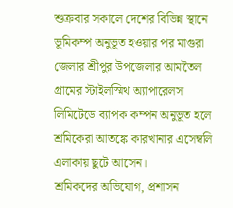শুক্রবার সকালে দেশের বিভিন্ন স্থানে ভূমিকম্প অনুভূত হওয়ার পর মাগুরা জেলার শ্রীপুর উপজেলার আমতৈল গ্রামের স্টাইলস্মিথ অ্যাপারেলস লিমিটেডে ব্যাপক কম্পন অনুভূত হলে শ্রমিকেরা আতঙ্কে কারখানার এসেম্বলি এলাকায় ছুটে আসেন।
শ্রমিকদের অভিযোগ, প্রশাসন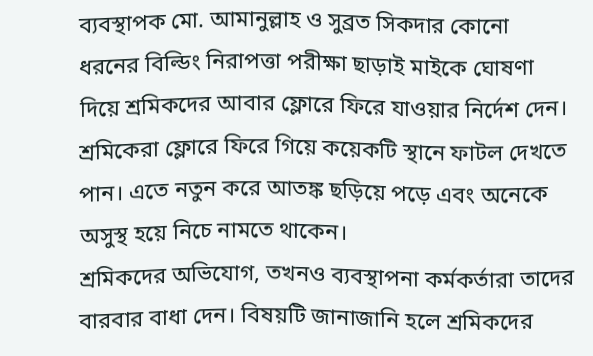ব্যবস্থাপক মো. আমানুল্লাহ ও সুব্রত সিকদার কোনো ধরনের বিল্ডিং নিরাপত্তা পরীক্ষা ছাড়াই মাইকে ঘোষণা দিয়ে শ্রমিকদের আবার ফ্লোরে ফিরে যাওয়ার নির্দেশ দেন।
শ্রমিকেরা ফ্লোরে ফিরে গিয়ে কয়েকটি স্থানে ফাটল দেখতে পান। এতে নতুন করে আতঙ্ক ছড়িয়ে পড়ে এবং অনেকে অসুস্থ হয়ে নিচে নামতে থাকেন।
শ্রমিকদের অভিযোগ, তখনও ব্যবস্থাপনা কর্মকর্তারা তাদের বারবার বাধা দেন। বিষয়টি জানাজানি হলে শ্রমিকদের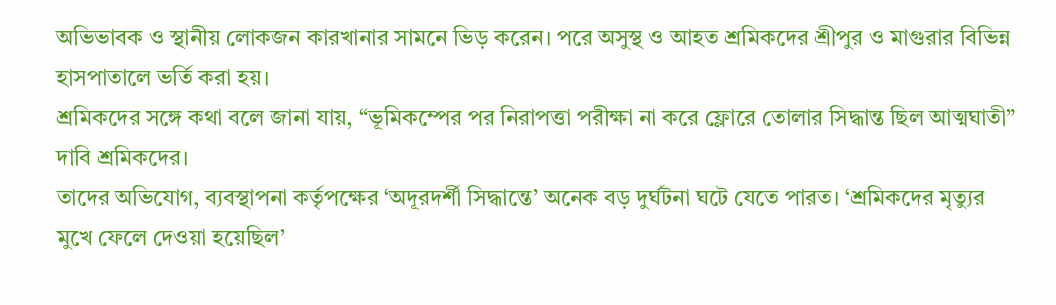অভিভাবক ও স্থানীয় লোকজন কারখানার সামনে ভিড় করেন। পরে অসুস্থ ও আহত শ্রমিকদের শ্রীপুর ও মাগুরার বিভিন্ন হাসপাতালে ভর্তি করা হয়।
শ্রমিকদের সঙ্গে কথা বলে জানা যায়, “ভূমিকম্পের পর নিরাপত্তা পরীক্ষা না করে ফ্লোরে তোলার সিদ্ধান্ত ছিল আত্মঘাতী” দাবি শ্রমিকদের।
তাদের অভিযোগ, ব্যবস্থাপনা কর্তৃপক্ষের ‘অদূরদর্শী সিদ্ধান্তে’ অনেক বড় দুর্ঘটনা ঘটে যেতে পারত। ‘শ্রমিকদের মৃত্যুর মুখে ফেলে দেওয়া হয়েছিল’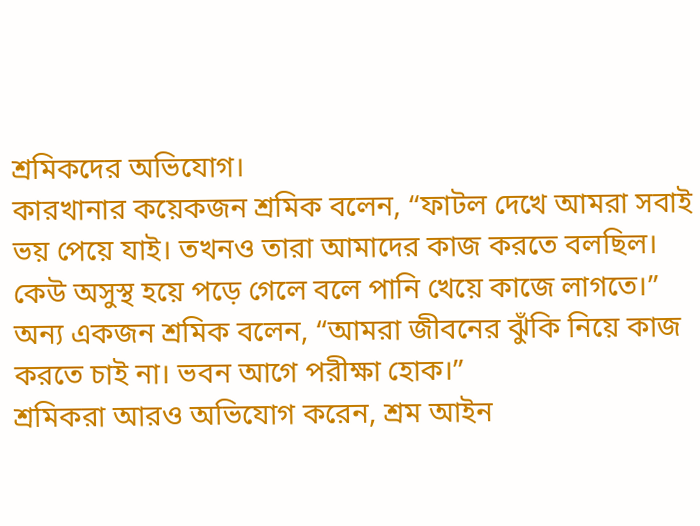শ্রমিকদের অভিযোগ।
কারখানার কয়েকজন শ্রমিক বলেন, “ফাটল দেখে আমরা সবাই ভয় পেয়ে যাই। তখনও তারা আমাদের কাজ করতে বলছিল। কেউ অসুস্থ হয়ে পড়ে গেলে বলে পানি খেয়ে কাজে লাগতে।” অন্য একজন শ্রমিক বলেন, “আমরা জীবনের ঝুঁকি নিয়ে কাজ করতে চাই না। ভবন আগে পরীক্ষা হোক।”
শ্রমিকরা আরও অভিযোগ করেন, শ্রম আইন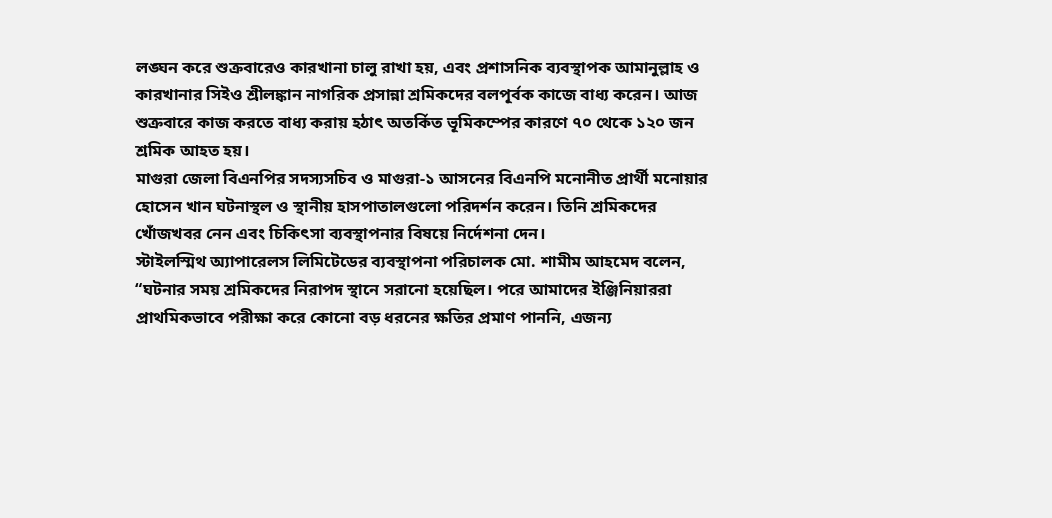লঙ্ঘন করে শুক্রবারেও কারখানা চালু রাখা হয়, এবং প্রশাসনিক ব্যবস্থাপক আমানুল্লাহ ও কারখানার সিইও শ্রীলঙ্কান নাগরিক প্রসান্না শ্রমিকদের বলপূর্বক কাজে বাধ্য করেন। আজ শুক্রবারে কাজ করতে বাধ্য করায় হঠাৎ অতর্কিত ভূমিকম্পের কারণে ৭০ থেকে ১২০ জন শ্রমিক আহত হয়।
মাগুরা জেলা বিএনপির সদস্যসচিব ও মাগুরা-১ আসনের বিএনপি মনোনীত প্রার্থী মনোয়ার হোসেন খান ঘটনাস্থল ও স্থানীয় হাসপাতালগুলো পরিদর্শন করেন। তিনি শ্রমিকদের খোঁজখবর নেন এবং চিকিৎসা ব্যবস্থাপনার বিষয়ে নির্দেশনা দেন।
স্টাইলস্মিথ অ্যাপারেলস লিমিটেডের ব্যবস্থাপনা পরিচালক মো. শামীম আহমেদ বলেন, “ঘটনার সময় শ্রমিকদের নিরাপদ স্থানে সরানো হয়েছিল। পরে আমাদের ইঞ্জিনিয়াররা প্রাথমিকভাবে পরীক্ষা করে কোনো বড় ধরনের ক্ষতির প্রমাণ পাননি, এজন্য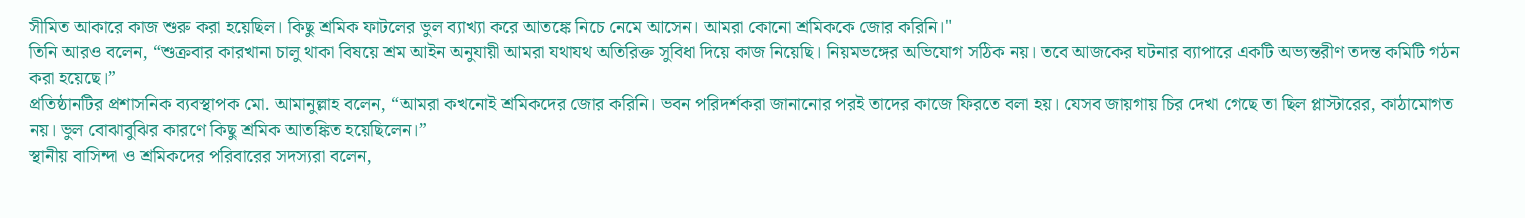সীমিত আকারে কাজ শুরু করা হয়েছিল। কিছু শ্রমিক ফাটলের ভুল ব্যাখ্যা করে আতঙ্কে নিচে নেমে আসেন। আমরা কোনো শ্রমিককে জোর করিনি।"
তিনি আরও বলেন, “শুক্রবার কারখানা চালু থাকা বিষয়ে শ্রম আইন অনুযায়ী আমরা যথাযথ অতিরিক্ত সুবিধা দিয়ে কাজ নিয়েছি। নিয়মভঙ্গের অভিযোগ সঠিক নয়। তবে আজকের ঘটনার ব্যাপারে একটি অভ্যন্তরীণ তদন্ত কমিটি গঠন করা হয়েছে।”
প্রতিষ্ঠানটির প্রশাসনিক ব্যবস্থাপক মো. আমানুল্লাহ বলেন, “আমরা কখনোই শ্রমিকদের জোর করিনি। ভবন পরিদর্শকরা জানানোর পরই তাদের কাজে ফিরতে বলা হয়। যেসব জায়গায় চির দেখা গেছে তা ছিল প্লাস্টারের, কাঠামোগত নয়। ভুল বোঝাবুঝির কারণে কিছু শ্রমিক আতঙ্কিত হয়েছিলেন।”
স্থানীয় বাসিন্দা ও শ্রমিকদের পরিবারের সদস্যরা বলেন,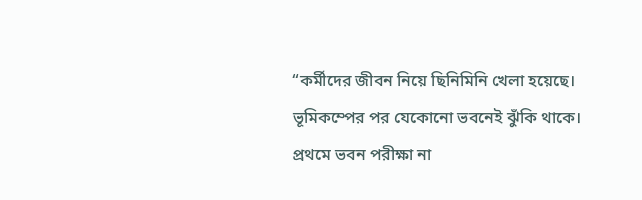“কর্মীদের জীবন নিয়ে ছিনিমিনি খেলা হয়েছে। ভূমিকম্পের পর যেকোনো ভবনেই ঝুঁকি থাকে। প্রথমে ভবন পরীক্ষা না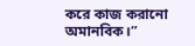করে কাজ করানো অমানবিক।”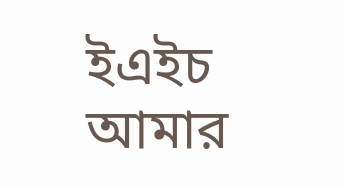ইএইচ
আমার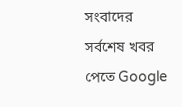সংবাদের সর্বশেষ খবর পেতে Google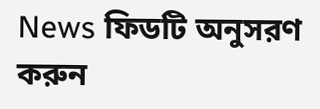News ফিডটি অনুসরণ করুন